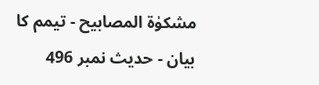مشکوٰۃ المصابیح - تیمم کا بیان - حدیث نمبر 496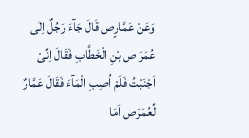وَعَنْ عَمَّارٍص قَالَ جَآءَ رَجُلٌ اِلٰی عُمَرَ ص بْنِ الْخَطَّابِ فَقَالَ اِنِّیْ اَجْنَبْتُ فَلَمْ اُصِبِ الْمَآءَ فَقَالَ عَمَّارٌ لِّعُمَرَص اَمَا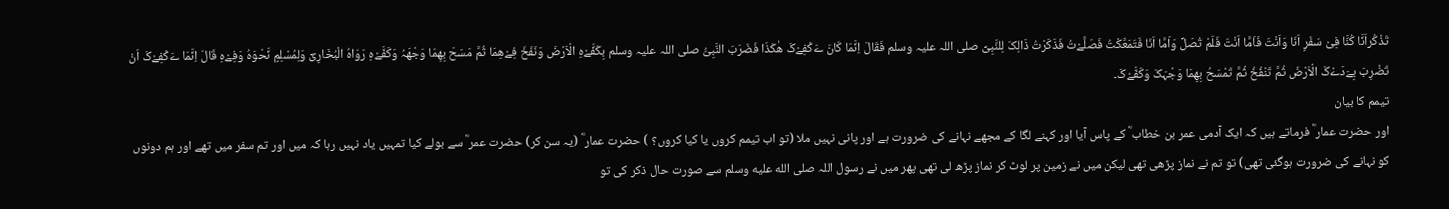تَذْکُراَنَّا کُنَّا فِیْ سَفَرٍ اَنَا وَاَنْتَ فَاَمَّا اَنْتَ فَلَمْ تُصَلِّ وَاَمَّا اَنَا فَتَمَعَّکْتُ فَصَلَّےْتُ فَذَکَرْتُ ذَالِکَ لِلنَّبِیِّ صلی اللہ علیہ وسلم فَقَالَ اِنَّمَا کَانَ ےَکْفِےْکَ ھٰکَذَا فَضَرَبَ النَّبِیُّ صلی اللہ علیہ وسلم بِکَفَّےْہِ الْاَرْضَ وَنَفَخَ فِےْھِمَا ثُمَّ مَسَحَ بِھِمَا وَجْھَہُ وَکَفَّےْہِ رَوَاہُ الْبُخَارِیِّ وَلِمُسْلِمٍ نَّحْوَہُ وَفِےْہِ قَالَ اِنَّمَا ےَکْفِےْکَ اَنْ تَضْرِبَ بِےَدَےْکَ الْاَرْضَ ثُمَّ تَنْفُخُ ثُمَّ تَمْسَحُ بِھِمَا وَجْہَکَ وَکَفَّےْکَ۔
تیمم کا بیان
اور حضرت عمار ؓ فرماتے ہیں کہ ایک آدمی عمر بن خطاب ؓ کے پاس آیا اور کہنے لگا کے مجھے نہانے کی ضرورت ہے اور پانی نہیں ملا (تو اب تیمم کروں یا کیا کروں؟ ) حضرت عمار ؓ (یہ سن کر) حضرت عمر ؓ سے بولے کیا تمہیں یاد نہیں رہا کہ میں اور تم سفر میں تھے اور ہم دونوں کو نہانے کی ضرورت ہوگئی تھی) تو تم نے نماز پڑھی تھی لیکن میں نے زمین پر لوٹ کر نماز پڑھ لی تھی پھر میں نے رسول اللہ صلى الله عليه وسلم سے صورت حال ذکر کی تو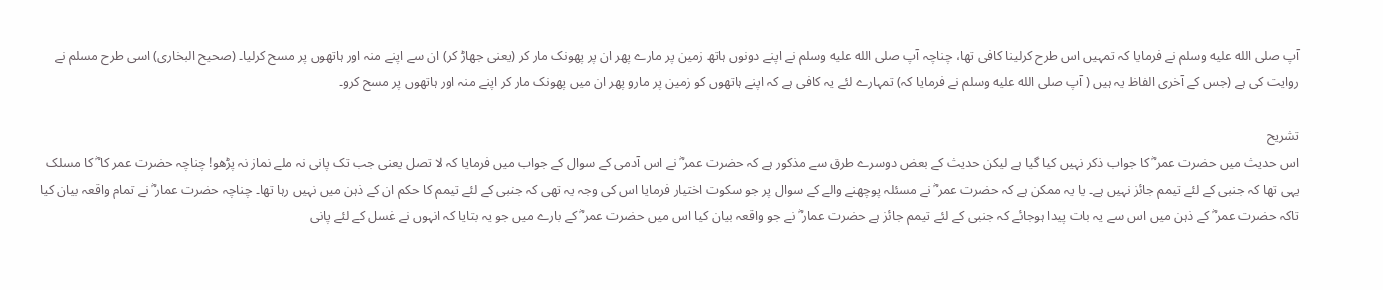آپ صلى الله عليه وسلم نے فرمایا کہ تمہیں اس طرح کرلینا کافی تھا، چناچہ آپ صلى الله عليه وسلم نے اپنے دونوں ہاتھ زمین پر مارے پھر ان پر پھونک مار کر (یعنی جھاڑ کر) ان سے اپنے منہ اور ہاتھوں پر مسح کرلیا۔ (صحیح البخاری) اسی طرح مسلم نے روایت کی ہے (جس کے آخری الفاظ یہ ہیں ( آپ صلى الله عليه وسلم نے فرمایا کہ) تمہارے لئے یہ کافی ہے کہ اپنے ہاتھوں کو زمین پر مارو پھر ان میں پھونک مار کر اپنے منہ اور ہاتھوں پر مسح کرو۔

تشریح
اس حدیث میں حضرت عمر ؓ کا جواب ذکر نہیں کیا گیا ہے لیکن حدیث کے بعض دوسرے طرق سے مذکور ہے کہ حضرت عمر ؓ نے اس آدمی کے سوال کے جواب میں فرمایا کہ لا تصل یعنی جب تک پانی نہ ملے نماز نہ پڑھو! چناچہ حضرت عمر کا ؓ کا مسلک یہی تھا کہ جنبی کے لئے تیمم جائز نہیں ہے۔ یا یہ ممکن ہے کہ حضرت عمر ؓ نے مسئلہ پوچھنے والے کے سوال پر جو سکوت اختیار فرمایا اس کی وجہ یہ تھی کہ جنبی کے لئے تیمم کا حکم ان کے ذہن میں نہیں رہا تھا۔ چناچہ حضرت عمار ؓ نے تمام واقعہ بیان کیا تاکہ حضرت عمر ؓ کے ذہن میں اس سے یہ بات پیدا ہوجائے کہ جنبی کے لئے تیمم جائز ہے حضرت عمار ؓ نے جو واقعہ بیان کیا اس میں حضرت عمر ؓ کے بارے میں جو یہ بتایا کہ انہوں نے غسل کے لئے پانی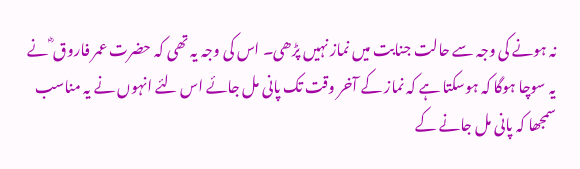نہ ہونے کی وجہ سے حالت جنابت میں نماز نہیں پڑھی۔ اس کی وجہ یہ تھی کہ حضرت عمر فاروق ؓ نے یہ سوچا ہوگا کہ ہوسکتا ہے کہ نماز کے آخر وقت تک پانی مل جائے اس لئے انہوں نے یہ مناسب سمجھا کہ پانی مل جانے کے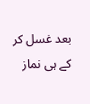بعد غسل کر کے ہی نماز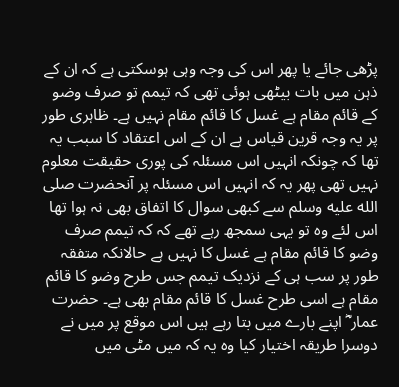پڑھی جائے یا پھر اس کی وجہ وہی ہوسکتی ہے کہ ان کے ذہن میں بات بیٹھی ہوئی تھی کہ تیمم تو صرف وضو کے قائم مقام ہے غسل کا قائم مقام نہیں ہے۔ ظاہری طور پر یہ وجہ قرین قیاس ہے ان کے اس اعتقاد کا سبب یہ تھا کہ چونکہ انہیں اس مسئلہ کی پوری حقیقت معلوم نہیں تھی پھر یہ کہ انہیں اس مسئلہ پر آنحضرت صلى الله عليه وسلم سے کبھی سوال کا اتفاق بھی نہ ہوا تھا اس لئے وہ تو یہی سمجھ رہے تھے کہ کہ تیمم صرف وضو کا قائم مقام ہے غسل کا نہیں ہے حالانکہ متفقہ طور پر سب ہی کے نزدیک تیمم جس طرح وضو کا قائم مقام ہے اسی طرح غسل کا قائم مقام بھی ہے۔ حضرت عمار ؓ اپنے بارے میں بتا رہے ہیں اس موقع پر میں نے دوسرا طریقہ اختیار کیا وہ یہ کہ میں مٹی میں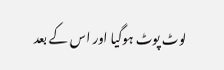لوٹ پوٹ ہوگیا اور اس کے بعد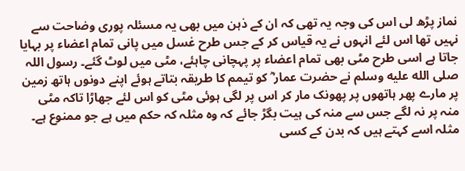نماز پڑھ لی اس کی وجہ یہ تھی کہ ان کے ذہن میں بھی یہ مسئلہ پوری وضاحت سے نہیں تھا اس لئے انہوں نے یہ قیاس کر کے جس طرح غسل میں پانی تمام اعضاء پر بہایا جاتا ہے اسی طرح مٹی بھی تمام اعضاء پر پہچانی چاہئے، مٹی میں لوٹ گئے۔ رسول اللہ صلى الله عليه وسلم نے حضرت عمار ؓ کو تیمم کا طریقہ بتاتے ہوئے اپنے دونوں ہاتھ زمین پر مارے پھر ہاتھوں پر پھونک مار کر اس پر لگی ہوئی مٹی کو اس لئے جھاڑا تاکہ مٹی منہ پر نہ لگے جس سے منہ کی ہیت بگڑ جائے کہ وہ مثلہ کہ حکم میں ہے جو ممنوع ہے۔ مثلہ اسے کہتے ہیں کہ بدن کے کسی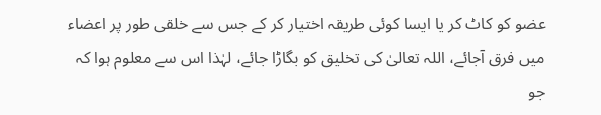عضو کو کاٹ کر یا ایسا کوئی طریقہ اختیار کر کے جس سے خلقی طور پر اعضاء میں فرق آجائے، اللہ تعالیٰ کی تخلیق کو بگاڑا جائے، لہٰذا اس سے معلوم ہوا کہ جو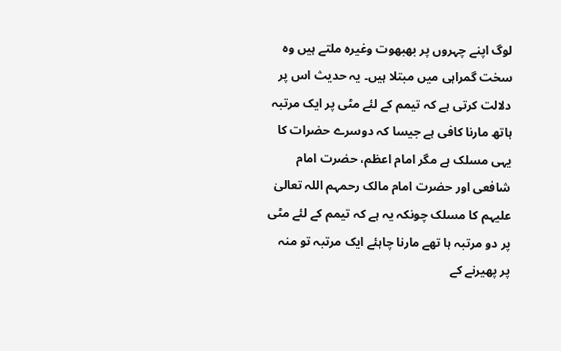لوگ اپنے چہروں پر بھبھوت وغیرہ ملتے ہیں وہ سخت گمراہی میں مبتلا ہیں۔ یہ حدیث اس پر دلالت کرتی ہے کہ تیمم کے لئے مٹی پر ایک مرتبہ ہاتھ مارنا کافی ہے جیسا کہ دوسرے حضرات کا یہی مسلک ہے مگر امام اعظم، حضرت امام شافعی اور حضرت امام مالک رحمہم اللہ تعالیٰ علیہم کا مسلک چونکہ یہ ہے کہ تیمم کے لئے مٹی پر دو مرتبہ ہا تھے مارنا چاہئے ایک مرتبہ تو منہ پر پھیرنے کے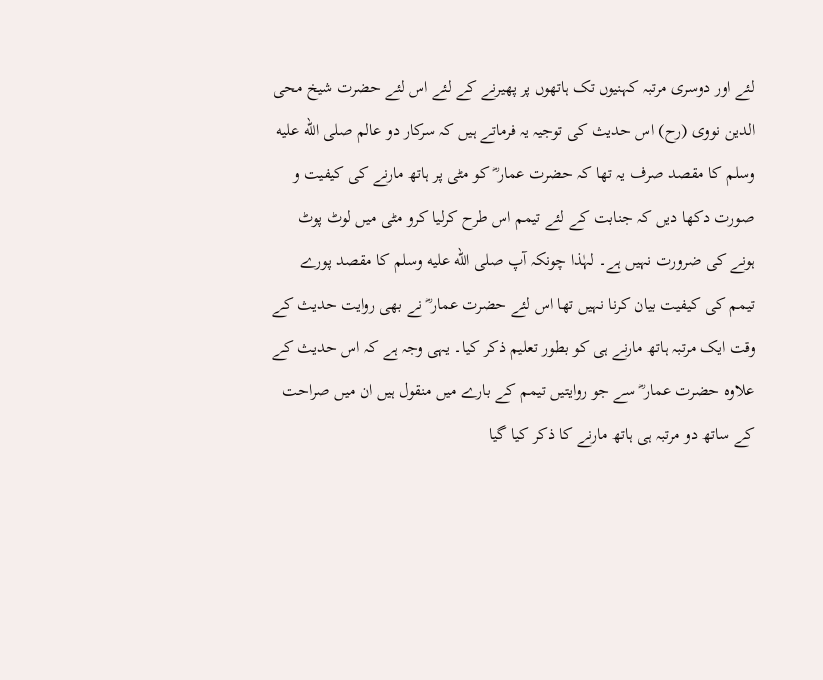لئے اور دوسری مرتبہ کہنیوں تک ہاتھوں پر پھیرنے کے لئے اس لئے حضرت شیخ محی الدین نووی (رح) اس حدیث کی توجیہ یہ فرماتے ہیں کہ سرکار دو عالم صلى الله عليه وسلم کا مقصد صرف یہ تھا کہ حضرت عمار ؓ کو مٹی پر ہاتھ مارنے کی کیفیت و صورت دکھا دیں کہ جنابت کے لئے تیمم اس طرح کرلیا کرو مٹی میں لوٹ پوٹ ہونے کی ضرورت نہیں ہے۔ لہٰذا چونکہ آپ صلى الله عليه وسلم کا مقصد پورے تیمم کی کیفیت بیان کرنا نہیں تھا اس لئے حضرت عمار ؓ نے بھی روایت حدیث کے وقت ایک مرتبہ ہاتھ مارنے ہی کو بطور تعلیم ذکر کیا۔ یہی وجہ ہے کہ اس حدیث کے علاوہ حضرت عمار ؓ سے جو روایتیں تیمم کے بارے میں منقول ہیں ان میں صراحت کے ساتھ دو مرتبہ ہی ہاتھ مارنے کا ذکر کیا گیا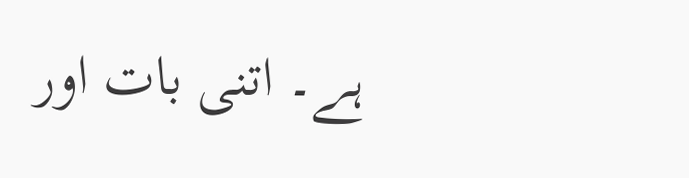ہے۔ اتنی بات اور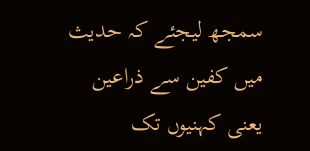سمجھ لیجئے کہ حدیث میں کفین سے ذراعین یعنی کہنیوں تک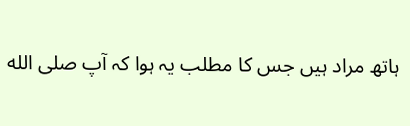ہاتھ مراد ہیں جس کا مطلب یہ ہوا کہ آپ صلى الله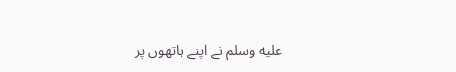عليه وسلم نے اپنے ہاتھوں پر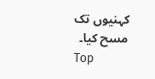کہنیوں تک مسح کیا۔
Top